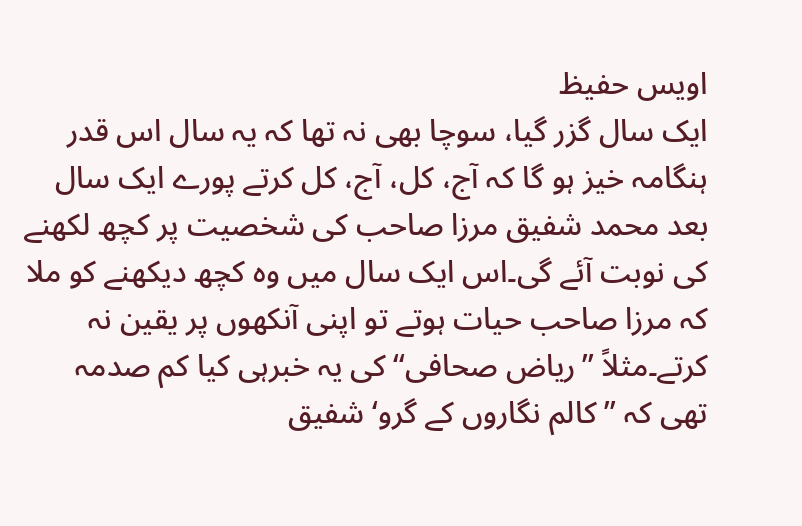اویس حفیظ
ایک سال گزر گیا، سوچا بھی نہ تھا کہ یہ سال اس قدر ہنگامہ خیز ہو گا کہ آج، کل، آج، کل کرتے پورے ایک سال بعد محمد شفیق مرزا صاحب کی شخصیت پر کچھ لکھنے کی نوبت آئے گی۔اس ایک سال میں وہ کچھ دیکھنے کو ملا کہ مرزا صاحب حیات ہوتے تو اپنی آنکھوں پر یقین نہ کرتے۔مثلاً ’’ریاض صحافی‘‘ کی یہ خبرہی کیا کم صدمہ تھی کہ ’’کالم نگاروں کے گرو‘ شفیق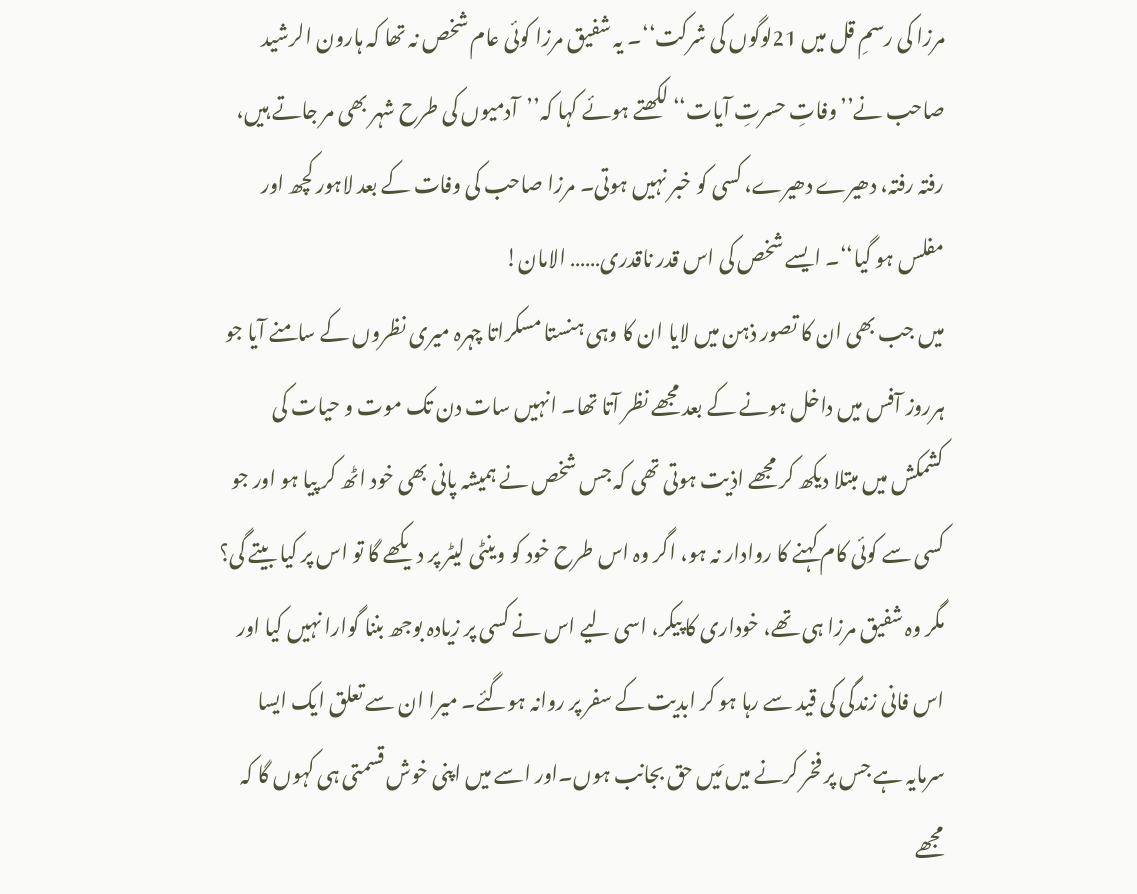مرزا کی رسمِ قل میں 21لوگوں کی شرکت‘‘۔ یہ شفیق مرزا کوئی عام شخص نہ تھا کہ ہارون الرشید صاحب نے’’وفاتِ حسرتِ آیات‘‘ لکھتے ہوئے کہا کہ’’آدمیوں کی طرح شہر بھی مر جاتے ہیں، رفتہ رفتہ، دھیرے دھیرے، کسی کو خبر نہیں ہوتی۔ مرزا صاحب کی وفات کے بعد لاہور کچھ اور مفلس ہو گیا‘‘۔ ایسے شخص کی اس قدر ناقدری…… الامان!
میں جب بھی ان کا تصور ذہن میں لایا ان کا وہی ہنستا مسکراتا چہرہ میری نظروں کے سامنے آیا جو ہرروز آفس میں داخل ہونے کے بعد مجھے نظر آتا تھا۔ انہیں سات دن تک موت و حیات کی کشمکش میں مبتلا دیکھ کر مجھے اذیت ہوتی تھی کہ جس شخص نے ہمیشہ پانی بھی خود اٹھ کر پیا ہو اور جو کسی سے کوئی کام کہنے کا روادار نہ ہو، اگر وہ اس طرح خود کو وینٹی لیٹر پر دیکھے گا تو اس پر کیا بیتے گی؟ مگر وہ شفیق مرزا ہی تھے، خوداری کا پیکر، اسی لیے اس نے کسی پر زیادہ بوجھ بننا گوارا نہیں کیا اور اس فانی زندگی کی قید سے رہا ہو کر ابدیت کے سفر پر روانہ ہوگئے۔ میرا ان سے تعلق ایک ایسا سرمایہ ہے جس پر فخر کرنے میں مَیں حق بجانب ہوں۔اور اسے میں اپنی خوش قسمتی ہی کہوں گا کہ مجھے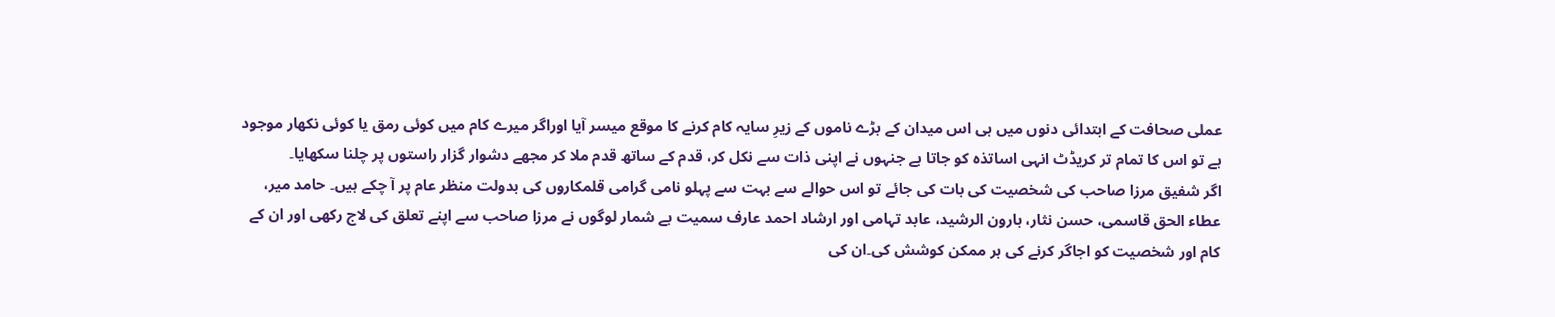عملی صحافت کے ابتدائی دنوں میں ہی اس میدان کے بڑے ناموں کے زیرِ سایہ کام کرنے کا موقع میسر آیا اوراگر میرے کام میں کوئی رمق یا کوئی نکھار موجود ہے تو اس کا تمام تر کریڈٹ انہی اساتذہ کو جاتا ہے جنہوں نے اپنی ذات سے نکل کر، قدم کے ساتھ قدم ملا کر مجھے دشوار گزار راستوں پر چلنا سکھایا۔
اگر شفیق مرزا صاحب کی شخصیت کی بات کی جائے تو اس حوالے سے بہت سے پہلو نامی گرامی قلمکاروں کی بدولت منظر عام پر آ چکے ہیں۔ حامد میر، عطاء الحق قاسمی، حسن نثار، ہارون الرشید، عابد تہامی اور ارشاد احمد عارف سمیت بے شمار لوگوں نے مرزا صاحب سے اپنے تعلق کی لاج رکھی اور ان کے کام اور شخصیت کو اجاگر کرنے کی ہر ممکن کوشش کی۔ان کی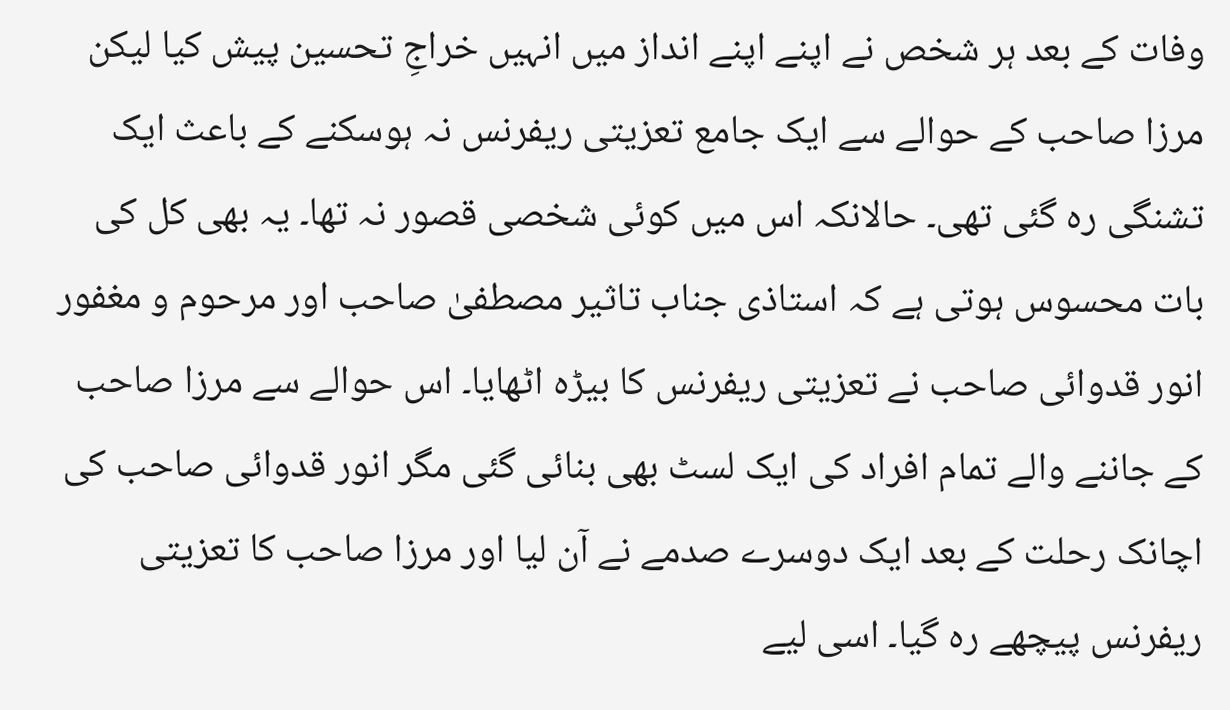وفات کے بعد ہر شخص نے اپنے اپنے انداز میں انہیں خراجِ تحسین پیش کیا لیکن مرزا صاحب کے حوالے سے ایک جامع تعزیتی ریفرنس نہ ہوسکنے کے باعث ایک تشنگی رہ گئی تھی۔ حالانکہ اس میں کوئی شخصی قصور نہ تھا۔ یہ بھی کل کی بات محسوس ہوتی ہے کہ استاذی جناب تاثیر مصطفیٰ صاحب اور مرحوم و مغفور انور قدوائی صاحب نے تعزیتی ریفرنس کا بیڑہ اٹھایا۔ اس حوالے سے مرزا صاحب کے جاننے والے تمام افراد کی ایک لسٹ بھی بنائی گئی مگر انور قدوائی صاحب کی اچانک رحلت کے بعد ایک دوسرے صدمے نے آن لیا اور مرزا صاحب کا تعزیتی ریفرنس پیچھے رہ گیا۔ اسی لیے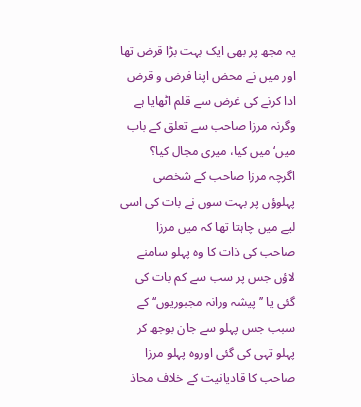یہ مجھ پر بھی ایک بہت بڑا قرض تھا اور میں نے محض اپنا فرض و قرض ادا کرنے کی غرض سے قلم اٹھایا ہے وگرنہ مرزا صاحب سے تعلق کے باب میں‘ میں کیا، میری مجال کیا؟
اگرچہ مرزا صاحب کے شخصی پہلوؤں پر بہت سوں نے بات کی اسی لیے میں چاہتا تھا کہ میں مرزا صاحب کی ذات کا وہ پہلو سامنے لاؤں جس پر سب سے کم بات کی گئی یا ’’پیشہ ورانہ مجبوریوں‘‘ کے سبب جس پہلو سے جان بوجھ کر پہلو تہی کی گئی اوروہ پہلو مرزا صاحب کا قادیانیت کے خلاف محاذ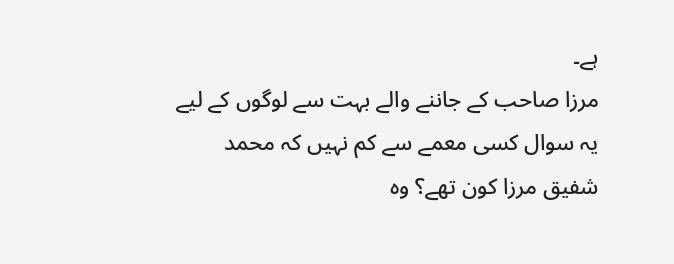ہے۔
مرزا صاحب کے جاننے والے بہت سے لوگوں کے لیے یہ سوال کسی معمے سے کم نہیں کہ محمد شفیق مرزا کون تھے؟ وہ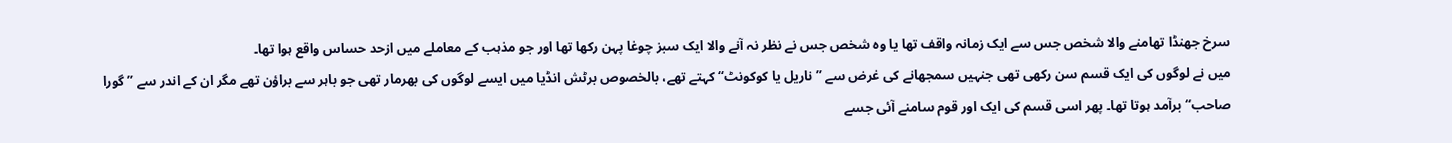سرخ جھنڈا تھامنے والا شخص جس سے ایک زمانہ واقف تھا یا وہ شخص جس نے نظر نہ آنے والا ایک سبز چوغا پہن رکھا تھا اور جو مذہب کے معاملے میں ازحد حساس واقع ہوا تھا۔
میں نے لوگوں کی ایک قسم سن رکھی تھی جنہیں سمجھانے کی غرض سے ’’ناریل یا کوکونٹ‘‘ کہتے تھے، بالخصوص برٹش انڈیا میں ایسے لوگوں کی بھرمار تھی جو باہر سے براؤن تھے مگر ان کے اندر سے ’’گورا صاحب‘‘ برآمد ہوتا تھا۔ پھر اسی قسم کی ایک اور قوم سامنے آئی جسے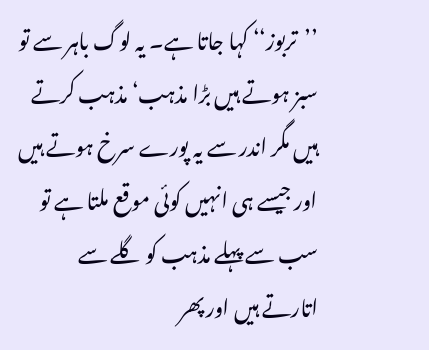’’تربوز‘‘ کہا جاتا ہے۔ یہ لوگ باہر سے تو سبز ہوتے ہیں بڑا مذہب‘ مذہب کرتے ہیں مگر اندر سے یہ پورے سرخ ہوتے ہیں اور جیسے ہی انہیں کوئی موقع ملتا ہے تو سب سے پہلے مذہب کو گلے سے اتارتے ہیں اور پھر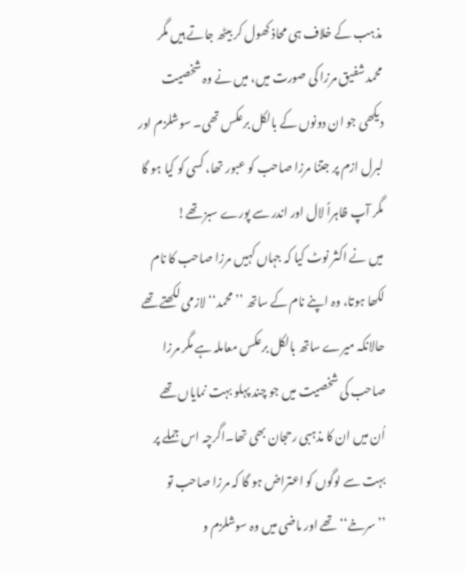مذہب کے خلاف ہی محاذ کھول کر بیٹھ جاتے ہیں مگر محمد شفیق مرزا کی صورت میں، میں نے وہ شخصیت دیکھی جو ان دونوں کے بالکل برعکس تھی۔ سوشلزم اور لبرل ازم پر جتنا مرزا صاحب کو عبور تھا، کسی کو کیا ہو گا مگر آپ ظاہراً لال اور اندر سے پورے سبز تھے!
میں نے اکثر نوٹ کیا کہ جہاں کہیں مرزا صاحب کا نام لکھا ہوتا، وہ اپنے نام کے ساتھ ’’محمد‘‘ لازمی لکھتے تھے حالانکہ میرے ساتھ بالکل برعکس معاملہ ہے مگر مرزا صاحب کی شخصیت میں جو چند پہلو بہت نمایاں تھے اُن میں ان کا مذہبی رحجان بھی تھا۔اگرچہ اس جملے پر بہت سے لوگوں کو اعتراض ہو گا کہ مرزا صاحب تو ’’سرخے‘‘ تھے اور ماضی میں وہ سوشلزم و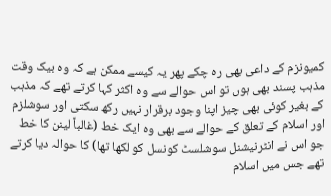کمیونزم کے داعی بھی رہ چکے پھر یہ کیسے ممکن ہے کہ وہ بیک وقت مذہب پسند بھی ہوں تو اس حوالے سے وہ اکثر کہا کرتے تھے کہ مذہب کے بغیر کوئی بھی چیز اپنا وجود برقرار نہیں رکھ سکتی اور سوشلزم اور اسلام کے تعلق کے حوالے سے بھی وہ ایک خط (غالباً لینن کا خط جو اس نے انٹرنیشنل سوشلسٹ کونسل کو لکھا تھا) کا حوالہ دیا کرتے تھے جس میں اسلام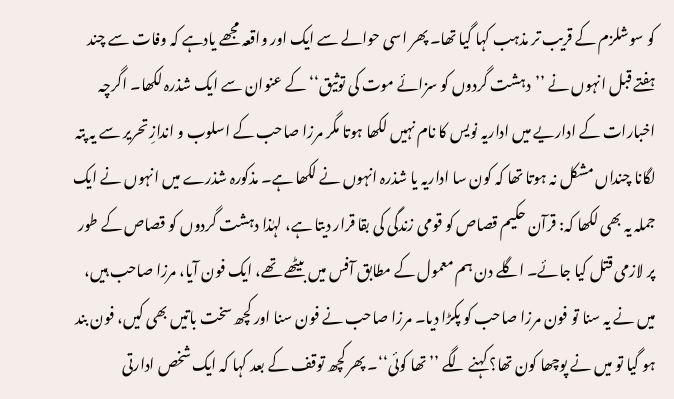کو سوشلزم کے قریب تر مذہب کہا گیا تھا۔ پھر اسی حوالے سے ایک اور واقعہ مجھے یادہے کہ وفات سے چند ہفتے قبل انہوں نے ’’دہشت گردوں کو سزائے موت کی توثیق‘‘ کے عنوان سے ایک شذرہ لکھا۔ اگرچہ اخبارات کے اداریے میں اداریہ نویس کا نام نہیں لکھا ہوتا مگر مرزا صاحب کے اسلوب و اندازِ تحریر سے یہ پتہ لگانا چنداں مشکل نہ ہوتا تھا کہ کون سا اداریہ یا شذرہ انہوں نے لکھا ہے۔ مذکورہ شذرے میں انہوں نے ایک جملہ یہ بھی لکھا کہ: قرآن حکیم قصاص کو قومی زندگی کی بقا قرار دیتا ہے، لہٰذا دہشت گردوں کو قصاص کے طور پر لازمی قتل کیا جائے۔ اگلے دن ہم معمول کے مطابق آفس میں بیٹھے تھے، ایک فون آیا، مرزا صاحب ہیں، میں نے یہ سنا تو فون مرزا صاحب کو پکڑا دیا۔ مرزا صاحب نے فون سنا اور کچھ سخت باتیں بھی کیں، فون بند ہو گیا تو میں نے پوچھا کون تھا؟ کہنے لگے ’’تھا کوئی‘‘۔ پھر کچھ توقف کے بعد کہا کہ ایک شخص ادارتی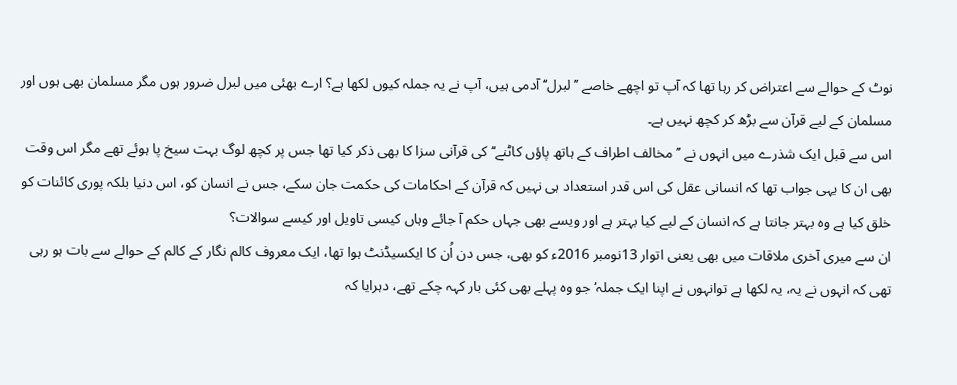نوٹ کے حوالے سے اعتراض کر رہا تھا کہ آپ تو اچھے خاصے ’’لبرل‘‘ آدمی ہیں، آپ نے یہ جملہ کیوں لکھا ہے؟ ارے بھئی میں لبرل ضرور ہوں مگر مسلمان بھی ہوں اور مسلمان کے لیے قرآن سے بڑھ کر کچھ نہیں ہے۔
اس سے قبل ایک شذرے میں انہوں نے ’’مخالف اطراف کے ہاتھ پاؤں کاٹنے‘‘ کی قرآنی سزا کا بھی ذکر کیا تھا جس پر کچھ لوگ بہت سیخ پا ہوئے تھے مگر اس وقت بھی ان کا یہی جواب تھا کہ انسانی عقل کی اس قدر استعداد ہی نہیں کہ قرآن کے احکامات کی حکمت جان سکے، جس نے انسان کو، اس دنیا بلکہ پوری کائنات کو خلق کیا ہے وہ بہتر جانتا ہے کہ انسان کے لیے کیا بہتر ہے اور ویسے بھی جہاں حکم آ جائے وہاں کیسی تاویل اور کیسے سوالات؟
ان سے میری آخری ملاقات میں بھی یعنی اتوار 13نومبر 2016ء کو بھی، جس دن اُن کا ایکسیڈنٹ ہوا تھا، ایک معروف کالم نگار کے کالم کے حوالے سے بات ہو رہی تھی کہ انہوں نے یہ، یہ لکھا ہے توانہوں نے اپنا ایک جملہ‘ جو وہ پہلے بھی کئی بار کہہ چکے تھے، دہرایا کہ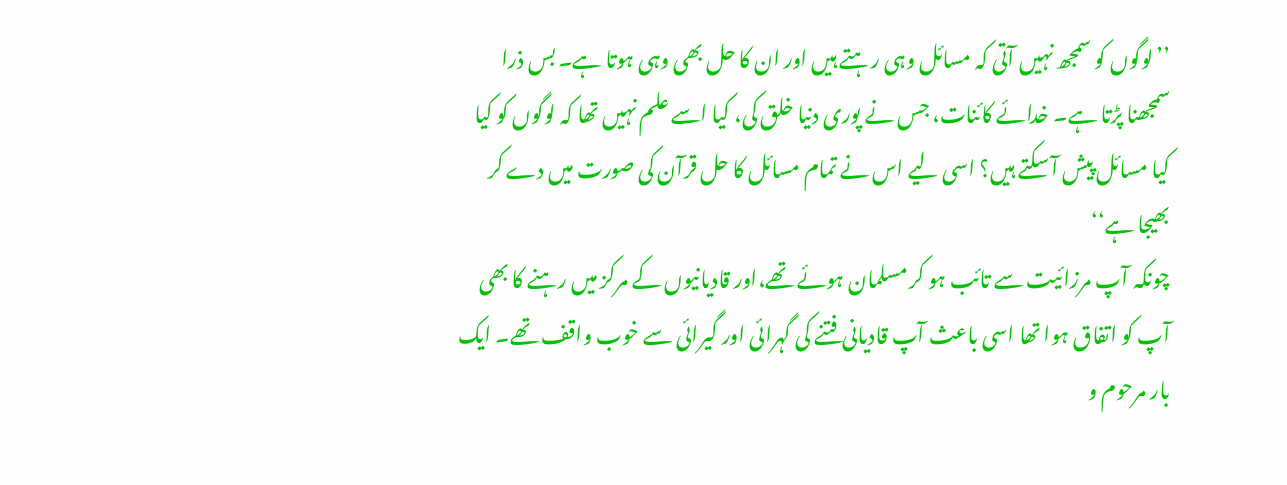’’لوگوں کو سمجھ نہیں آتی کہ مسائل وہی رہتے ہیں اور ان کا حل بھی وہی ہوتا ہے۔ بس ذرا سمجھنا پڑتا ہے۔ خدائے کائنات، جس نے پوری دنیا خلق کی، کیا اسے علم نہیں تھا کہ لوگوں کو کیا کیا مسائل پیش آ سکتے ہیں؟ اسی لیے اس نے تمام مسائل کا حل قرآن کی صورت میں دے کر بھیجا ہے‘‘
چونکہ آپ مرزائیت سے تائب ہو کر مسلمان ہوئے تھے،اور قادیانیوں کے مرکز میں رہنے کا بھی آپ کو اتفاق ہوا تھا اسی باعث آپ قادیانی فتنے کی گہرائی اور گیرائی سے خوب واقف تھے۔ ایک بار مرحوم و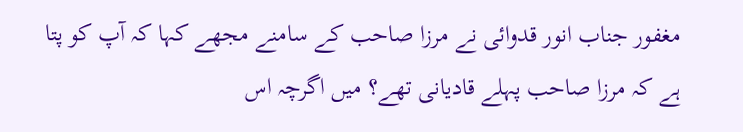مغفور جناب انور قدوائی نے مرزا صاحب کے سامنے مجھے کہا کہ آپ کو پتا ہے کہ مرزا صاحب پہلے قادیانی تھے؟ میں اگرچہ اس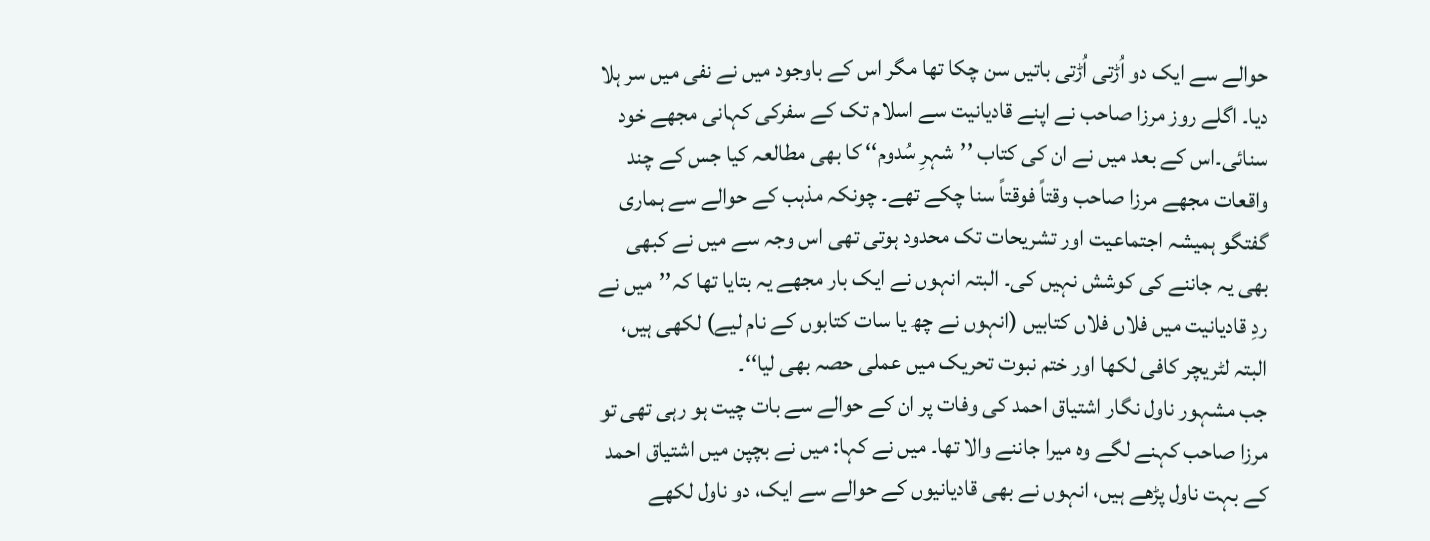حوالے سے ایک دو اُڑتی اُڑتی باتیں سن چکا تھا مگر اس کے باوجود میں نے نفی میں سر ہلا دیا۔ اگلے روز مرزا صاحب نے اپنے قادیانیت سے اسلام تک کے سفرکی کہانی مجھے خود سنائی۔اس کے بعد میں نے ان کی کتاب ’’شہرِ سُدوم‘‘ کا بھی مطالعہ کیا جس کے چند واقعات مجھے مرزا صاحب وقتاً فوقتاً سنا چکے تھے۔ چونکہ مذہب کے حوالے سے ہماری گفتگو ہمیشہ اجتماعیت اور تشریحات تک محدود ہوتی تھی اس وجہ سے میں نے کبھی بھی یہ جاننے کی کوشش نہیں کی۔ البتہ انہوں نے ایک بار مجھے یہ بتایا تھا کہ’’میں نے ردِ قادیانیت میں فلاں فلاں کتابیں (انہوں نے چھ یا سات کتابوں کے نام لیے) لکھی ہیں، البتہ لٹریچر کافی لکھا اور ختم نبوت تحریک میں عملی حصہ بھی لیا‘‘۔
جب مشہور ناول نگار اشتیاق احمد کی وفات پر ان کے حوالے سے بات چیت ہو رہی تھی تو مرزا صاحب کہنے لگے وہ میرا جاننے والا تھا۔ میں نے کہا: میں نے بچپن میں اشتیاق احمد کے بہت ناول پڑھے ہیں، انہوں نے بھی قادیانیوں کے حوالے سے ایک، دو ناول لکھے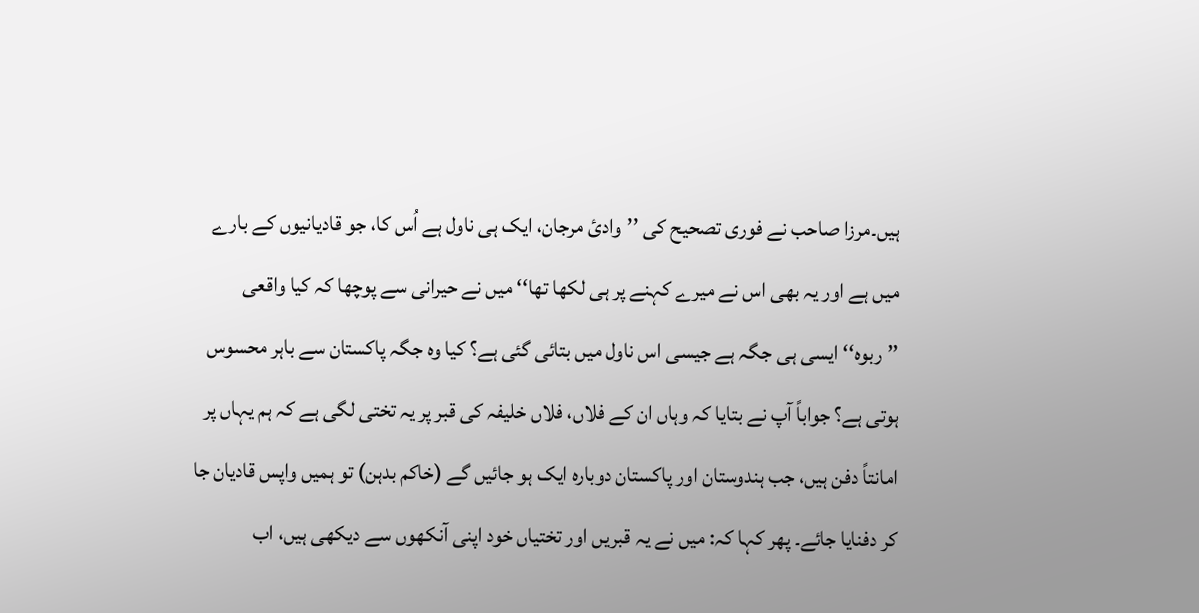ہیں۔مرزا صاحب نے فوری تصحیح کی ’’وادیٔ مرجان، ایک ہی ناول ہے اُس کا، جو قادیانیوں کے بارے میں ہے اور یہ بھی اس نے میرے کہنے پر ہی لکھا تھا‘‘ میں نے حیرانی سے پوچھا کہ کیا واقعی ’’ربوہ‘‘ ایسی ہی جگہ ہے جیسی اس ناول میں بتائی گئی ہے؟ کیا وہ جگہ پاکستان سے باہر محسوس ہوتی ہے؟ جواباً آپ نے بتایا کہ وہاں ان کے فلاں، فلاں خلیفہ کی قبر پر یہ تختی لگی ہے کہ ہم یہاں پر امانتاً دفن ہیں، جب ہندوستان اور پاکستان دوبارہ ایک ہو جائیں گے (خاکم بدہن) تو ہمیں واپس قادیان جا کر دفنایا جائے۔ پھر کہا کہ: میں نے یہ قبریں اور تختیاں خود اپنی آنکھوں سے دیکھی ہیں، اب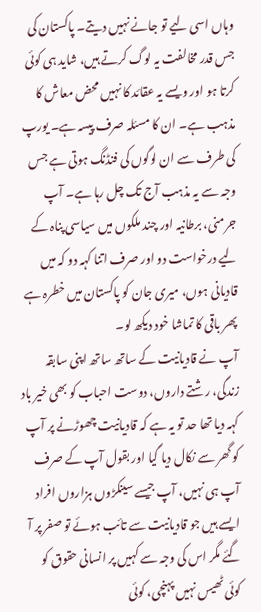وہاں اسی لیے تو جانے نہیں دیتے۔ پاکستان کی جس قدر مخالفت یہ لوگ کرتے ہیں، شاید ہی کوئی کرتا ہو اور ویسے یہ عقائد کا نہیں محض معاش کا مذہب ہے۔ ان کا مسئلہ صرف پیسہ ہے۔ یورپ کی طرف سے ان لوگوں کی فنڈنگ ہوتی ہے جس وجہ سے یہ مذہب آج تک چل رہا ہے۔ آپ جرمنی، برطانیہ اور چند ملکوں میں سیاسی پناہ کے لیے درخواست دو اور صرف اتنا کہہ دو کہ میں قادیانی ہوں، میری جان کو پاکستان میں خطرہ ہے پھر باقی کا تماشا خود دیکھ لو۔
آپ نے قادیانیت کے ساتھ ساتھ اپنی سابقہ زندگی، رشتے داروں، دوست احباب کو بھی خیر باد کہہ دیا تھا حد تو یہ ہے کہ قادیانیت چھوڑنے پر آپ کو گھر سے نکال دیا گیا اور بقول آپ کے صرف آپ ہی نہیں، آپ جیسے سینکڑوں ہزاروں افراد ایسے ہیں جو قادیانیت سے تائب ہوئے تو صفر پر آ گئے مگر اس کی وجہ سے کہیں پر انسانی حقوق کو کوئی ٹھیس نہیں پہنچی، کوئی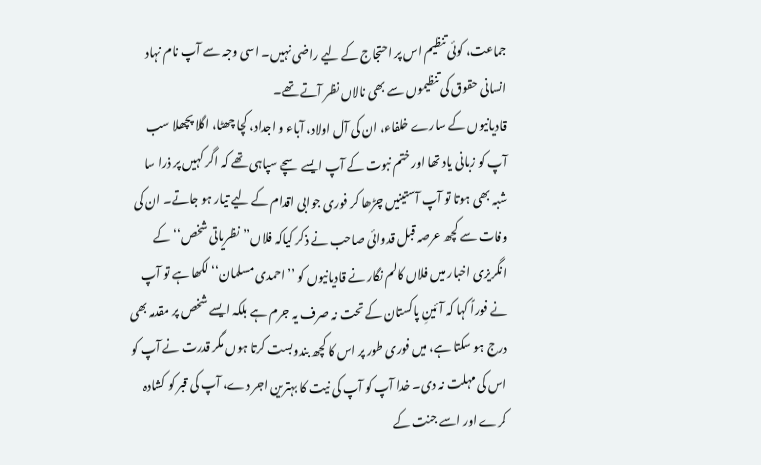جماعت، کوئی تنظیم اس پر احتجاج کے لیے راضی نہیں۔ اسی وجہ سے آپ نام نہاد انسانی حقوق کی تنظیموں سے بھی نالاں نظر آتے تھے۔
قادیانیوں کے سارے خلفاء، ان کی آل اولاد، آباء و اجداد، کچا چھٹا، اگلا پچھلا سب آپ کو زبانی یاد تھا اور ختم نبوت کے آپ ایسے سچے سپاہی تھے کہ اگر کہیں پر ذرا سا شبہ بھی ہوتا تو آپ آستینیں چڑھا کر فوری جوابی اقدام کے لیے تیار ہو جاتے۔ ان کی وفات سے کچھ عرصہ قبل قدوائی صاحب نے ذکر کیاکہ فلاں’’نظریاتی شخص‘‘ کے انگریزی اخبار میں فلاں کالم نگار نے قادیانیوں کو ’’احمدی مسلمان‘‘ لکھا ہے تو آپ نے فوراً کہا کہ آئینِ پاکستان کے تحت نہ صرف یہ جرم ہے بلکہ ایسے شخص پر مقدمہ بھی درج ہو سکتا ہے، میں فوری طور پر اس کا کچھ بندوبست کرتا ہوں مگر قدرت نے آپ کو اس کی مہلت نہ دی۔ خدا آپ کو آپ کی نیت کا بہترین اجر دے، آپ کی قبر کو کشادہ کرے اور اسے جنت کے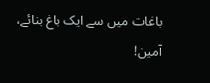باغات میں سے ایک باغ بنائے، آمین!